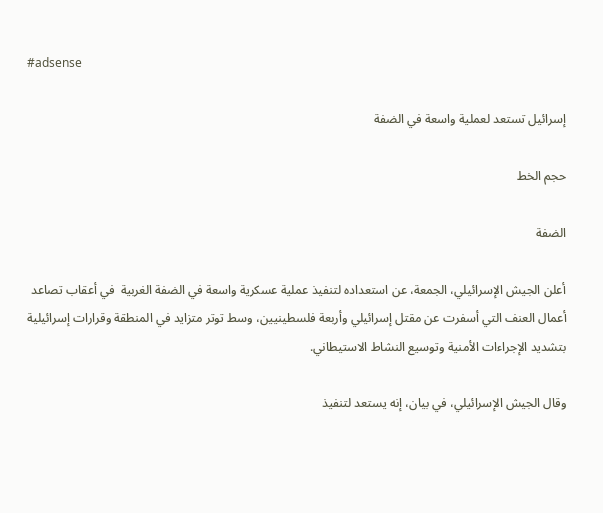#adsense

إسرائيل تستعد لعملية واسعة في الضفة

حجم الخط

الضفة

أعلن الجيش الإسرائيلي، الجمعة، عن استعداده لتنفيذ عملية عسكرية واسعة في الضفة الغربية  في أعقاب تصاعد أعمال العنف التي أسفرت عن مقتل إسرائيلي وأربعة فلسطينيين، وسط توتر متزايد في المنطقة وقرارات إسرائيلية بتشديد الإجراءات الأمنية وتوسيع النشاط الاستيطاني.

وقال الجيش الإسرائيلي، في بيان، إنه يستعد لتنفيذ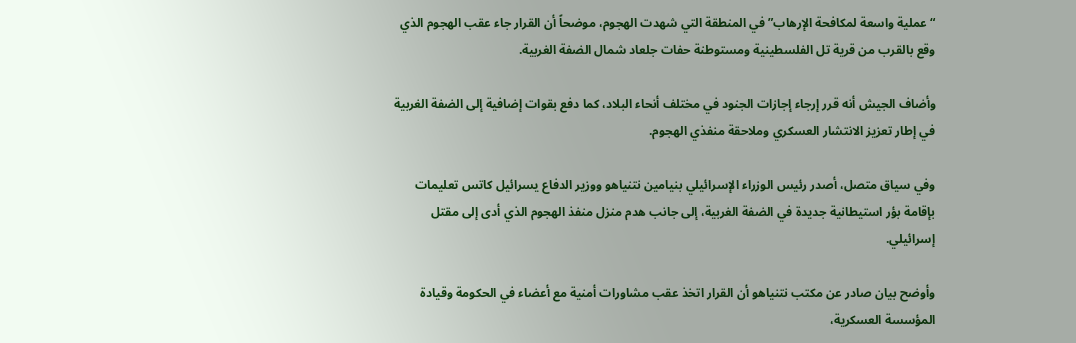“عملية واسعة لمكافحة الإرهاب” في المنطقة التي شهدت الهجوم، موضحاً أن القرار جاء عقب الهجوم الذي وقع بالقرب من قرية تل الفلسطينية ومستوطنة حفات جلعاد شمال الضفة الغربية.

وأضاف الجيش أنه قرر إرجاء إجازات الجنود في مختلف أنحاء البلاد، كما دفع بقوات إضافية إلى الضفة الغربية في إطار تعزيز الانتشار العسكري وملاحقة منفذي الهجوم.

وفي سياق متصل، أصدر رئيس الوزراء الإسرائيلي بنيامين نتنياهو ووزير الدفاع يسرائيل كاتس تعليمات بإقامة بؤر استيطانية جديدة في الضفة الغربية، إلى جانب هدم منزل منفذ الهجوم الذي أدى إلى مقتل إسرائيلي.

وأوضح بيان صادر عن مكتب نتنياهو أن القرار اتخذ عقب مشاورات أمنية مع أعضاء في الحكومة وقيادة المؤسسة العسكرية،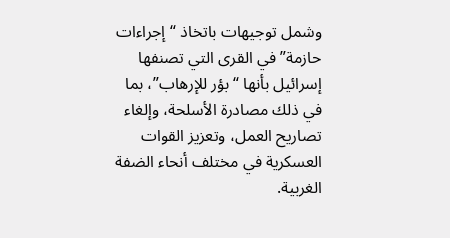وشمل توجيهات باتخاذ “إجراءات حازمة” في القرى التي تصنفها إسرائيل بأنها “بؤر للإرهاب”، بما في ذلك مصادرة الأسلحة، وإلغاء تصاريح العمل، وتعزيز القوات العسكرية في مختلف أنحاء الضفة الغربية.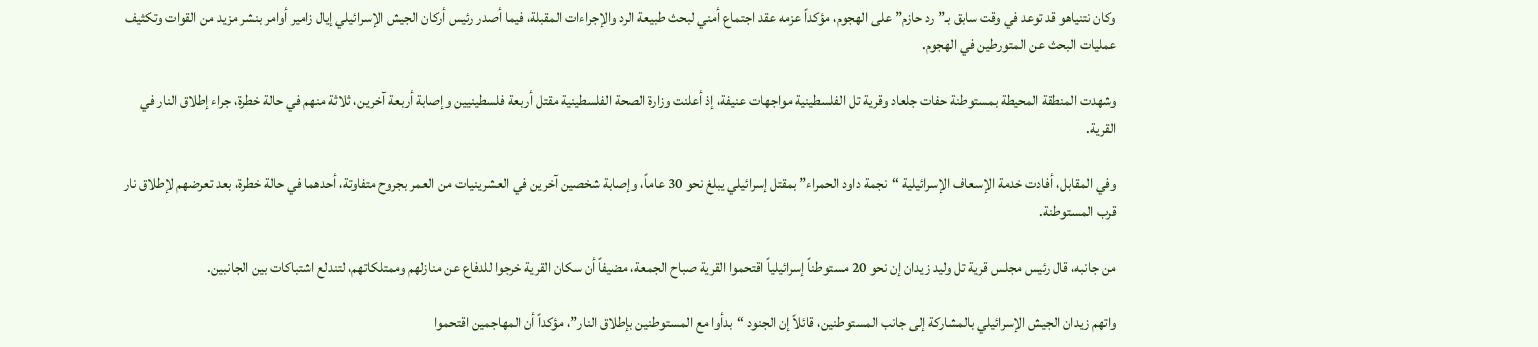وكان نتنياهو قد توعد في وقت سابق بـ”رد حازم” على الهجوم، مؤكداً عزمه عقد اجتماع أمني لبحث طبيعة الرد والإجراءات المقبلة، فيما أصدر رئيس أركان الجيش الإسرائيلي إيال زامير أوامر بنشر مزيد من القوات وتكثيف عمليات البحث عن المتورطين في الهجوم.

وشهدت المنطقة المحيطة بمستوطنة حفات جلعاد وقرية تل الفلسطينية مواجهات عنيفة، إذ أعلنت وزارة الصحة الفلسطينية مقتل أربعة فلسطينيين وإصابة أربعة آخرين، ثلاثة منهم في حالة خطرة، جراء إطلاق النار في القرية.

وفي المقابل، أفادت خدمة الإسعاف الإسرائيلية “نجمة داود الحمراء” بمقتل إسرائيلي يبلغ نحو 30 عاماً، وإصابة شخصين آخرين في العشرينيات من العمر بجروح متفاوتة، أحدهما في حالة خطرة، بعد تعرضهم لإطلاق نار قرب المستوطنة.

من جانبه، قال رئيس مجلس قرية تل وليد زيدان إن نحو 20 مستوطناً إسرائيلياً اقتحموا القرية صباح الجمعة، مضيفاً أن سكان القرية خرجوا للدفاع عن منازلهم وممتلكاتهم، لتندلع اشتباكات بين الجانبين.

واتهم زيدان الجيش الإسرائيلي بالمشاركة إلى جانب المستوطنين، قائلاً إن الجنود “بدأوا مع المستوطنين بإطلاق النار”، مؤكداً أن المهاجمين اقتحموا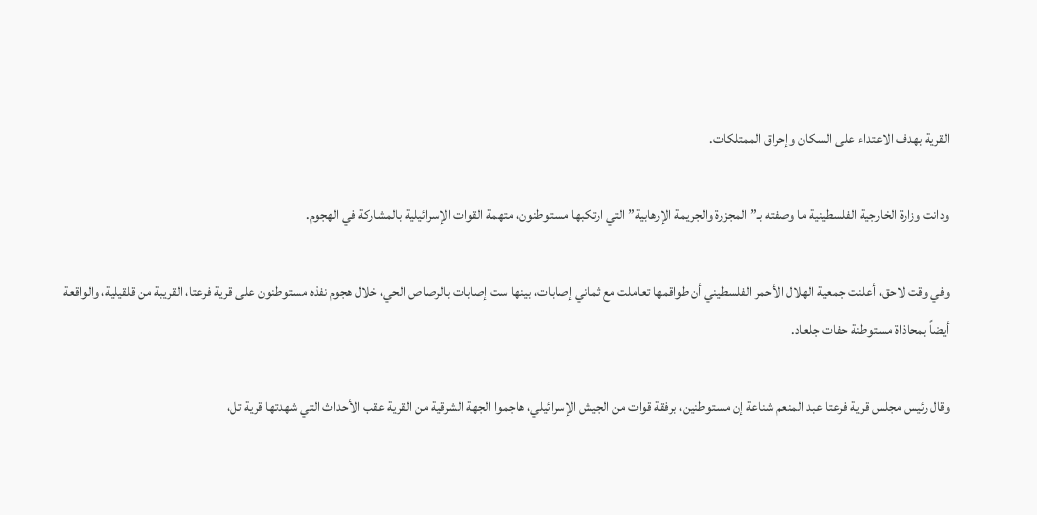القرية بهدف الاعتداء على السكان وإحراق الممتلكات.

ودانت وزارة الخارجية الفلسطينية ما وصفته بـ”المجزرة والجريمة الإرهابية” التي ارتكبها مستوطنون، متهمة القوات الإسرائيلية بالمشاركة في الهجوم.

وفي وقت لاحق، أعلنت جمعية الهلال الأحمر الفلسطيني أن طواقمها تعاملت مع ثماني إصابات، بينها ست إصابات بالرصاص الحي، خلال هجوم نفذه مستوطنون على قرية فرعتا، القريبة من قلقيلية، والواقعة أيضاً بمحاذاة مستوطنة حفات جلعاد.

وقال رئيس مجلس قرية فرعتا عبد المنعم شناعة إن مستوطنين، برفقة قوات من الجيش الإسرائيلي، هاجموا الجهة الشرقية من القرية عقب الأحداث التي شهدتها قرية تل،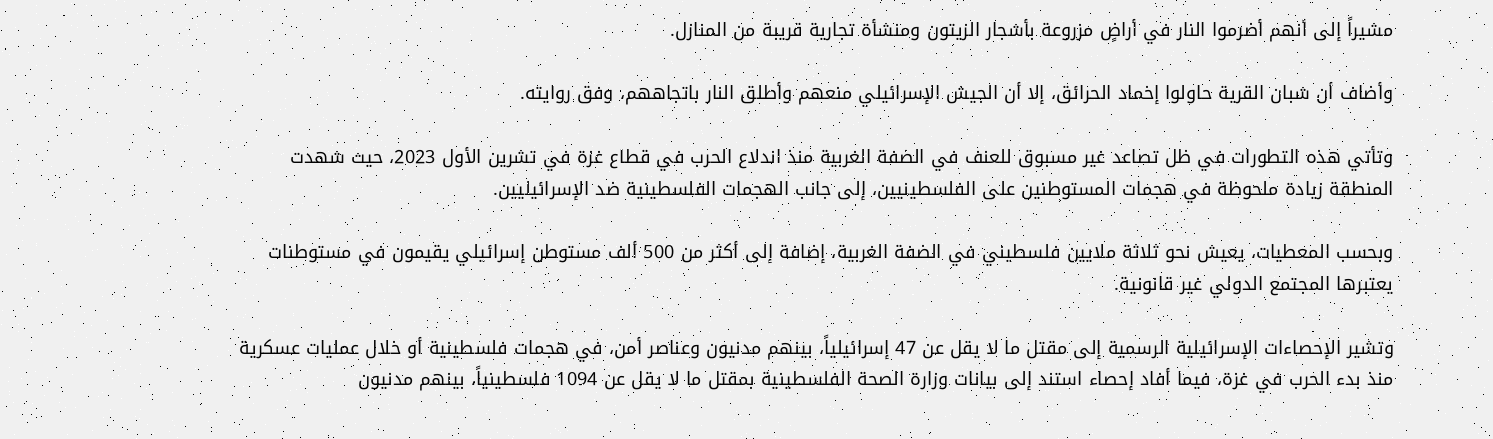مشيراً إلى أنهم أضرموا النار في أراضٍ مزروعة بأشجار الزيتون ومنشأة تجارية قريبة من المنازل.

وأضاف أن شبان القرية حاولوا إخماد الحرائق، إلا أن الجيش الإسرائيلي منعهم وأطلق النار باتجاههم، وفق روايته.

وتأتي هذه التطورات في ظل تصاعد غير مسبوق للعنف في الضفة الغربية منذ اندلاع الحرب في قطاع غزة في تشرين الأول 2023، حيث شهدت المنطقة زيادة ملحوظة في هجمات المستوطنين على الفلسطينيين، إلى جانب الهجمات الفلسطينية ضد الإسرائيليين.

وبحسب المعطيات، يعيش نحو ثلاثة ملايين فلسطيني في الضفة الغربية، إضافة إلى أكثر من 500 ألف مستوطن إسرائيلي يقيمون في مستوطنات يعتبرها المجتمع الدولي غير قانونية.

وتشير الإحصاءات الإسرائيلية الرسمية إلى مقتل ما لا يقل عن 47 إسرائيلياً، بينهم مدنيون وعناصر أمن، في هجمات فلسطينية أو خلال عمليات عسكرية منذ بدء الحرب في غزة، فيما أفاد إحصاء استند إلى بيانات وزارة الصحة الفلسطينية بمقتل ما لا يقل عن 1094 فلسطينياً، بينهم مدنيون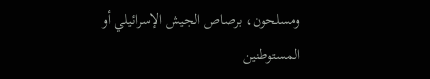ومسلحون، برصاص الجيش الإسرائيلي أو المستوطنين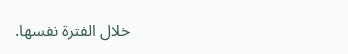خلال الفترة نفسها.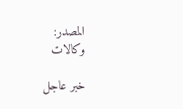المصدر:
وكالات

خبر عاجل